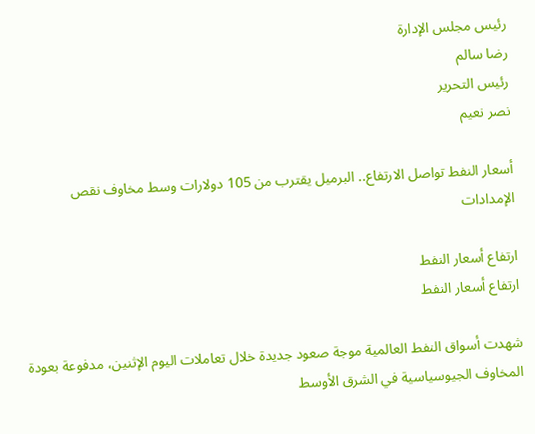رئيس مجلس الإدارة
رضا سالم
رئيس التحرير
نصر نعيم

أسعار النفط تواصل الارتفاع.. البرميل يقترب من 105 دولارات وسط مخاوف نقص الإمدادات

ارتفاع أسعار النفط
ارتفاع أسعار النفط

شهدت أسواق النفط العالمية موجة صعود جديدة خلال تعاملات اليوم الإثنين، مدفوعة بعودة المخاوف الجيوسياسية في الشرق الأوسط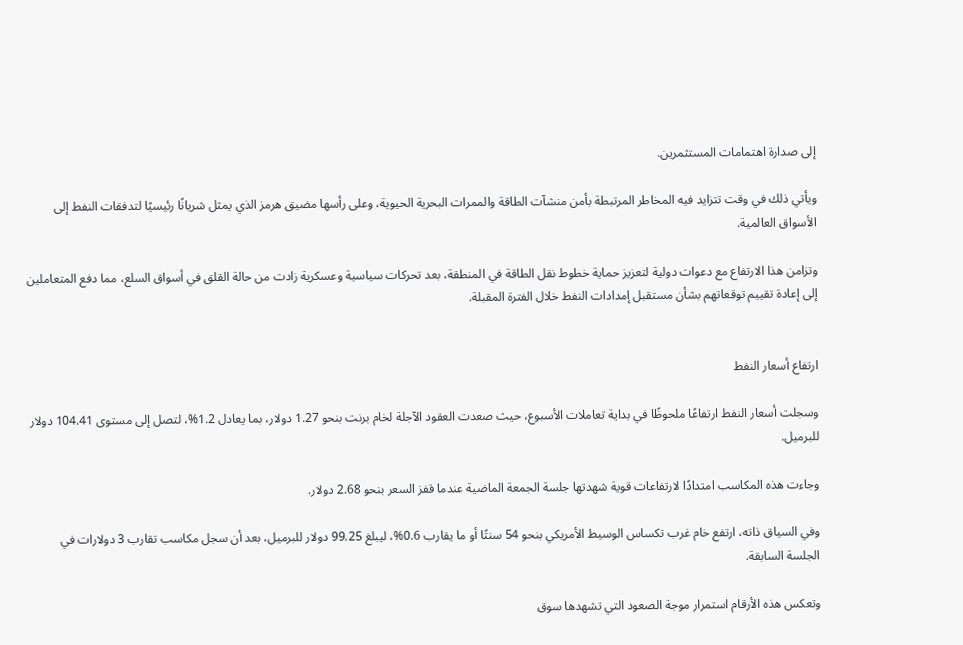إلى صدارة اهتمامات المستثمرين.

ويأتي ذلك في وقت تتزايد فيه المخاطر المرتبطة بأمن منشآت الطاقة والممرات البحرية الحيوية، وعلى رأسها مضيق هرمز الذي يمثل شريانًا رئيسيًا لتدفقات النفط إلى الأسواق العالمية.

وتزامن هذا الارتفاع مع دعوات دولية لتعزيز حماية خطوط نقل الطاقة في المنطقة، بعد تحركات سياسية وعسكرية زادت من حالة القلق في أسواق السلع، مما دفع المتعاملين إلى إعادة تقييم توقعاتهم بشأن مستقبل إمدادات النفط خلال الفترة المقبلة.


ارتفاع أسعار النفط

وسجلت أسعار النفط ارتفاعًا ملحوظًا في بداية تعاملات الأسبوع، حيث صعدت العقود الآجلة لخام برنت بنحو 1.27 دولار، بما يعادل 1.2%، لتصل إلى مستوى 104.41 دولار للبرميل.

وجاءت هذه المكاسب امتدادًا لارتفاعات قوية شهدتها جلسة الجمعة الماضية عندما قفز السعر بنحو 2.68 دولار.

وفي السياق ذاته، ارتفع خام غرب تكساس الوسيط الأمريكي بنحو 54 سنتًا أو ما يقارب 0.6%، ليبلغ 99.25 دولار للبرميل، بعد أن سجل مكاسب تقارب 3 دولارات في الجلسة السابقة.

وتعكس هذه الأرقام استمرار موجة الصعود التي تشهدها سوق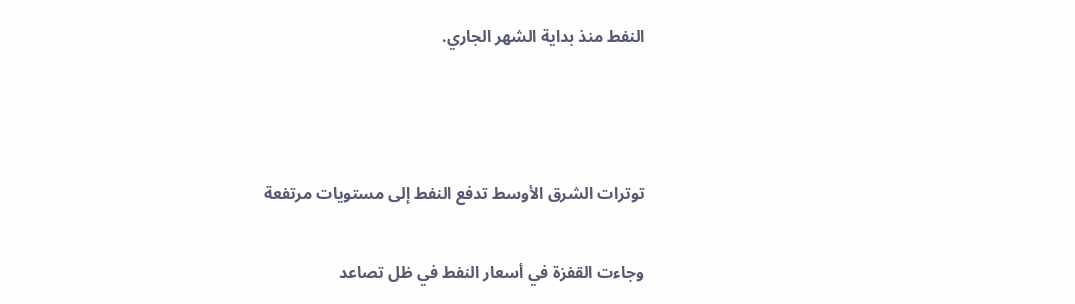النفط منذ بداية الشهر الجاري.



توترات الشرق الأوسط تدفع النفط إلى مستويات مرتفعة

وجاءت القفزة في أسعار النفط في ظل تصاعد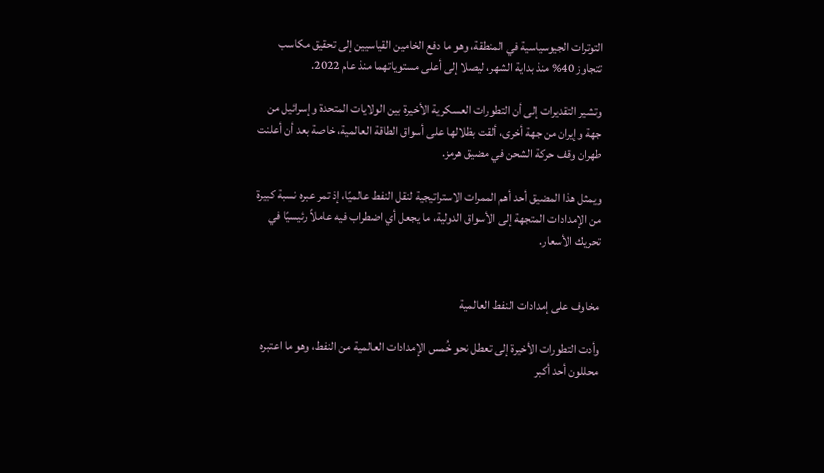التوترات الجيوسياسية في المنطقة، وهو ما دفع الخامين القياسيين إلى تحقيق مكاسب تتجاوز 40% منذ بداية الشهر، ليصلا إلى أعلى مستوياتهما منذ عام 2022.

وتشير التقديرات إلى أن التطورات العسكرية الأخيرة بين الولايات المتحدة وإسرائيل من جهة وإيران من جهة أخرى، ألقت بظلالها على أسواق الطاقة العالمية، خاصة بعد أن أعلنت طهران وقف حركة الشحن في مضيق هرمز.

ويمثل هذا المضيق أحد أهم الممرات الاستراتيجية لنقل النفط عالميًا، إذ تمر عبره نسبة كبيرة من الإمدادات المتجهة إلى الأسواق الدولية، ما يجعل أي اضطراب فيه عاملاً رئيسيًا في تحريك الأسعار.


مخاوف على إمدادات النفط العالمية

وأدت التطورات الأخيرة إلى تعطل نحو خُمس الإمدادات العالمية من النفط، وهو ما اعتبره محللون أحد أكبر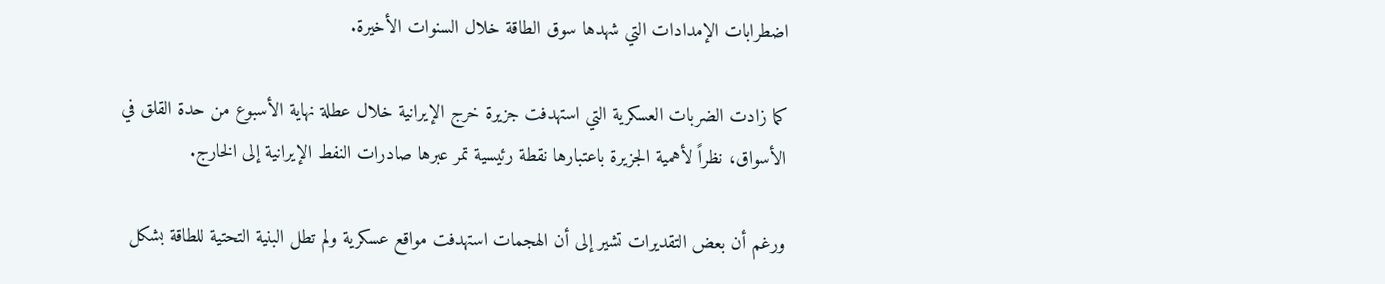اضطرابات الإمدادات التي شهدها سوق الطاقة خلال السنوات الأخيرة.

كما زادت الضربات العسكرية التي استهدفت جزيرة خرج الإيرانية خلال عطلة نهاية الأسبوع من حدة القلق في الأسواق، نظراً لأهمية الجزيرة باعتبارها نقطة رئيسية تمر عبرها صادرات النفط الإيرانية إلى الخارج.

ورغم أن بعض التقديرات تشير إلى أن الهجمات استهدفت مواقع عسكرية ولم تطل البنية التحتية للطاقة بشكل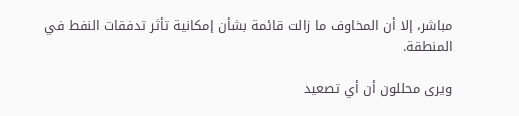مباشر، إلا أن المخاوف ما زالت قائمة بشأن إمكانية تأثر تدفقات النفط في المنطقة.

ويرى محللون أن أي تصعيد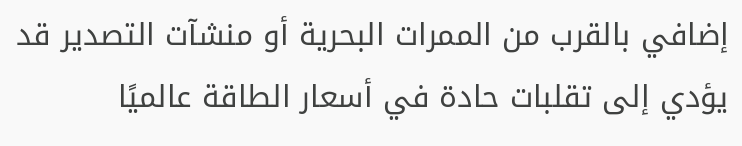إضافي بالقرب من الممرات البحرية أو منشآت التصدير قد يؤدي إلى تقلبات حادة في أسعار الطاقة عالميًا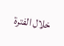خلال الفترة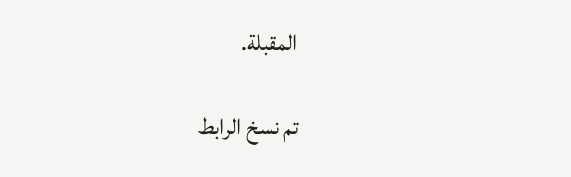المقبلة.

تم نسخ الرابط